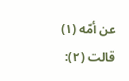عن أمّه (١) قالت (٢):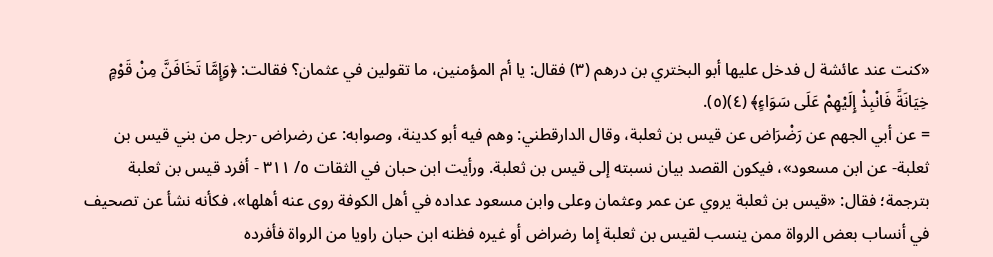«كنت عند عائشة ل فدخل عليها أبو البختري بن درهم (٣) فقال: يا أم المؤمنين، ما تقولين في عثمان؟ فقالت: ﴿وَإِمَّا تَخَافَنَّ مِنْ قَوْمٍ خِيَانَةً فَانْبِذْ إِلَيْهِمْ عَلَى سَوَاءٍ﴾ (٤)(٥).
= عن أبي الجهم عن رَضْرَاض عن قيس بن ثعلبة، وقال الدارقطني: وهم فيه أبو كدينة، وصوابه: عن رضراض -رجل من بني قيس بن ثعلبة- عن ابن مسعود»، فيكون القصد بيان نسبته إلى قيس بن ثعلبة. ورأيت ابن حبان في الثقات ٥/ ٣١١ - أفرد قيس بن ثعلبة بترجمة؛ فقال: «قيس بن ثعلبة يروي عن عمر وعثمان وعلى وابن مسعود عداده في أهل الكوفة روى عنه أهلها»، فكأنه نشأ عن تصحيف في أنساب بعض الرواة ممن ينسب لقيس بن ثعلبة إما رضراض أو غيره فظنه ابن حبان راويا من الرواة فأفرده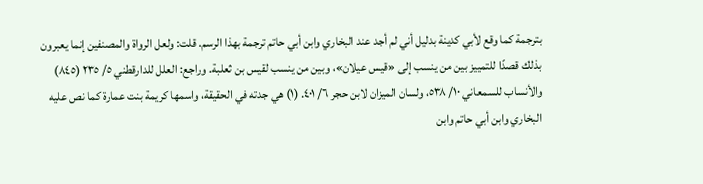بترجمة كما وقع لأبي كدينة بدليل أني لم أجد عند البخاري وابن أبي حاتم ترجمة بهذا الرسم. قلت: ولعل الرواة والمصنفين إنما يعبرون بذلك قصدًا للتمييز بين من ينسب إلى «قيس عيلان»، وبين من ينسب لقيس بن ثعلبة. وراجع: العلل للدارقطني ٥/ ٢٣٥ (٨٤٥) والأنساب للسمعاني ١٠/ ٥٣٨، ولسان الميزان لابن حجر ٦/ ٤٠١. (١) هي جدته في الحقيقة، واسمها كريمة بنت عمارة كما نص عليه البخاري وابن أبي حاتم وابن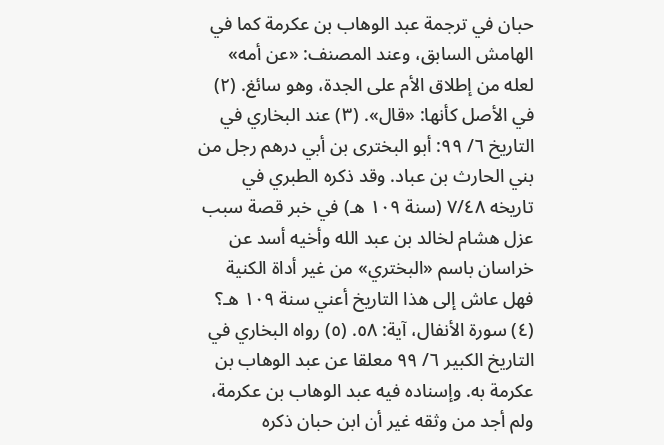حبان في ترجمة عبد الوهاب بن عكرمة كما في الهامش السابق، وعند المصنف: «عن أمه» لعله من إطلاق الأم على الجدة، وهو سائغ. (٢) في الأصل كأنها: «قال». (٣) عند البخاري في التاريخ ٦/ ٩٩: أبو البخترى بن أبي درهم رجل من بني الحارث بن عباد. وقد ذكره الطبري في تاريخه ٧/٤٨ (سنة ١٠٩ هـ) في خبر قصة سبب عزل هشام لخالد بن عبد الله وأخيه أسد عن خراسان باسم «البختري» من غير أداة الكنية فهل عاش إلى هذا التاريخ أعني سنة ١٠٩ هـ؟ (٤) سورة الأنفال، آية: ٥٨. (٥) رواه البخاري في التاريخ الكبير ٦/ ٩٩ معلقا عن عبد الوهاب بن عكرمة به. وإسناده فيه عبد الوهاب بن عكرمة، ولم أجد من وثقه غير أن ابن حبان ذكره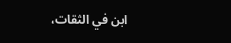ابن في الثقات،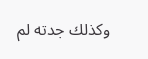وكذلك جدته لم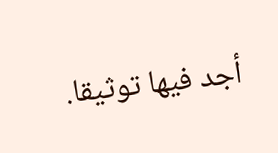أجد فيها توثيقا.